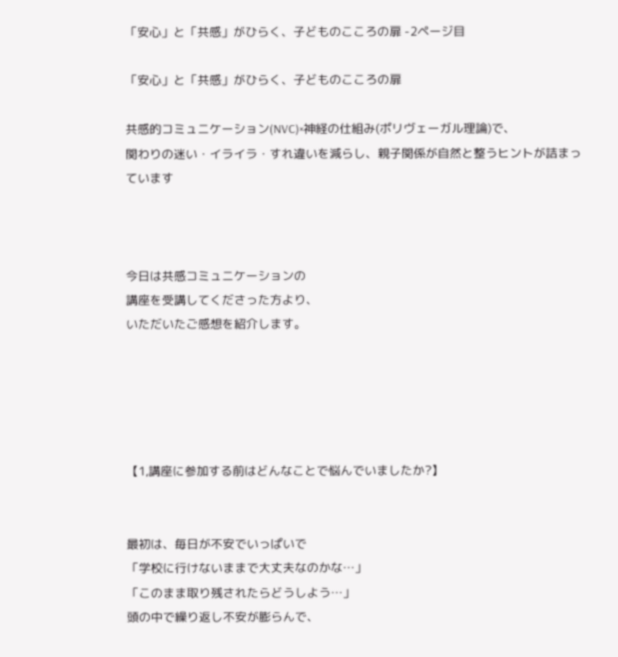「安心」と「共感」がひらく、子どものこころの扉 -2ページ目

「安心」と「共感」がひらく、子どものこころの扉

共感的コミュニケーション(NVC)×神経の仕組み(ポリヴェーガル理論)で、
関わりの迷い・イライラ・すれ違いを減らし、親子関係が自然と整うヒントが詰まっています



今日は共感コミュニケーションの
講座を受講してくださった方より、
いただいたご感想を紹介します。





【1,講座に参加する前はどんなことで悩んでいましたか?】


最初は、毎日が不安でいっぱいで
「学校に行けないままで大丈夫なのかな…」
「このまま取り残されたらどうしよう…」
頭の中で繰り返し不安が膨らんで、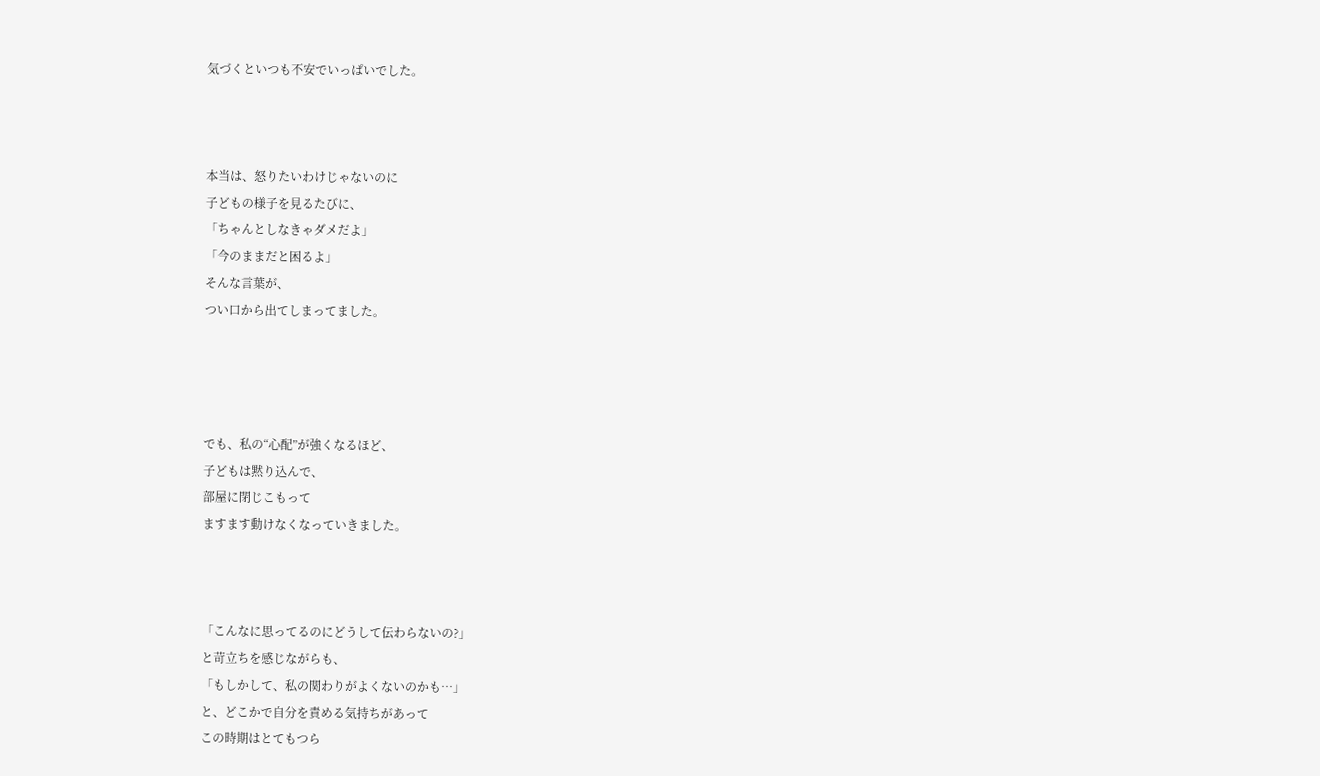気づくといつも不安でいっぱいでした。



本当は、怒りたいわけじゃないのに
子どもの様子を見るたびに、
「ちゃんとしなきゃダメだよ」
「今のままだと困るよ」
そんな言葉が、
つい口から出てしまってました。




でも、私の“心配”が強くなるほど、
子どもは黙り込んで、
部屋に閉じこもって
ますます動けなくなっていきました。



「こんなに思ってるのにどうして伝わらないの?」
と苛立ちを感じながらも、
「もしかして、私の関わりがよくないのかも…」
と、どこかで自分を責める気持ちがあって
この時期はとてもつら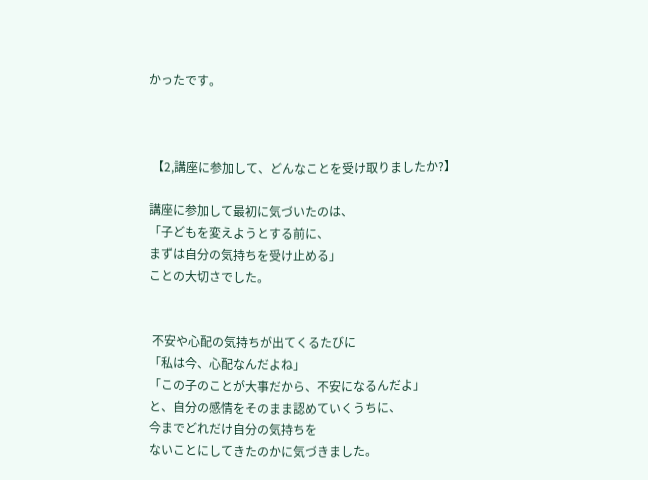かったです。



 【2,講座に参加して、どんなことを受け取りましたか?】

講座に参加して最初に気づいたのは、
「子どもを変えようとする前に、
まずは自分の気持ちを受け止める」
ことの大切さでした。


 不安や心配の気持ちが出てくるたびに
「私は今、心配なんだよね」
「この子のことが大事だから、不安になるんだよ」
と、自分の感情をそのまま認めていくうちに、
今までどれだけ自分の気持ちを
ないことにしてきたのかに気づきました。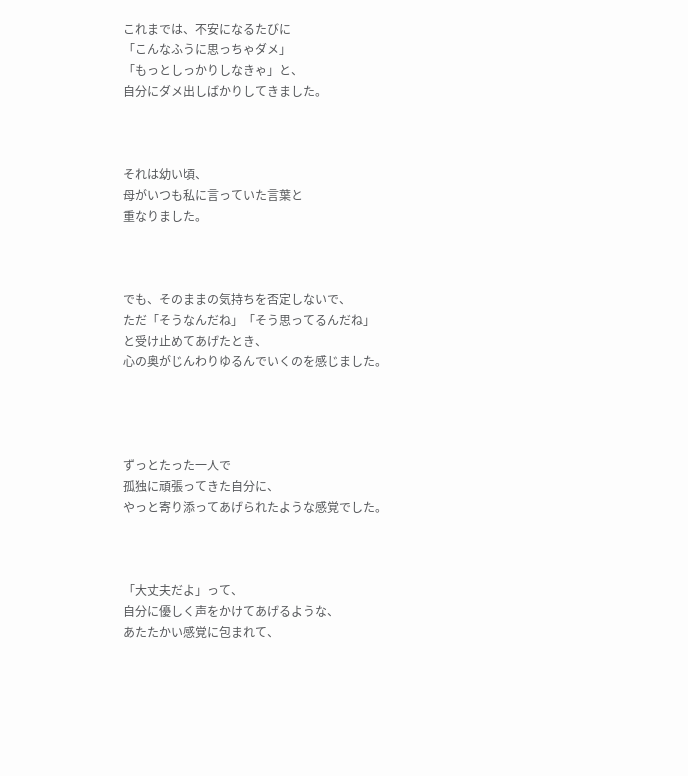これまでは、不安になるたびに
「こんなふうに思っちゃダメ」
「もっとしっかりしなきゃ」と、
自分にダメ出しばかりしてきました。



それは幼い頃、
母がいつも私に言っていた言葉と
重なりました。



でも、そのままの気持ちを否定しないで、
ただ「そうなんだね」「そう思ってるんだね」
と受け止めてあげたとき、
心の奥がじんわりゆるんでいくのを感じました。




ずっとたった一人で
孤独に頑張ってきた自分に、
やっと寄り添ってあげられたような感覚でした。



「大丈夫だよ」って、
自分に優しく声をかけてあげるような、
あたたかい感覚に包まれて、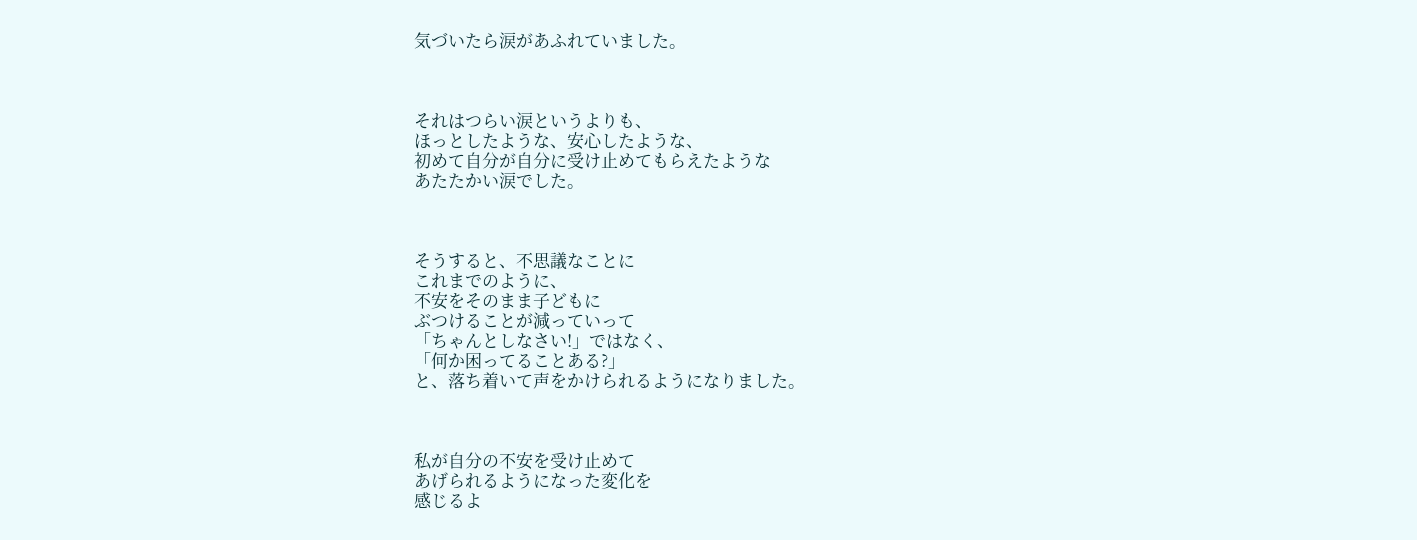気づいたら涙があふれていました。



それはつらい涙というよりも、
ほっとしたような、安心したような、
初めて自分が自分に受け止めてもらえたような
あたたかい涙でした。



そうすると、不思議なことに
これまでのように、
不安をそのまま子どもに
ぶつけることが減っていって
「ちゃんとしなさい!」ではなく、
「何か困ってることある?」
と、落ち着いて声をかけられるようになりました。



私が自分の不安を受け止めて
あげられるようになった変化を
感じるよ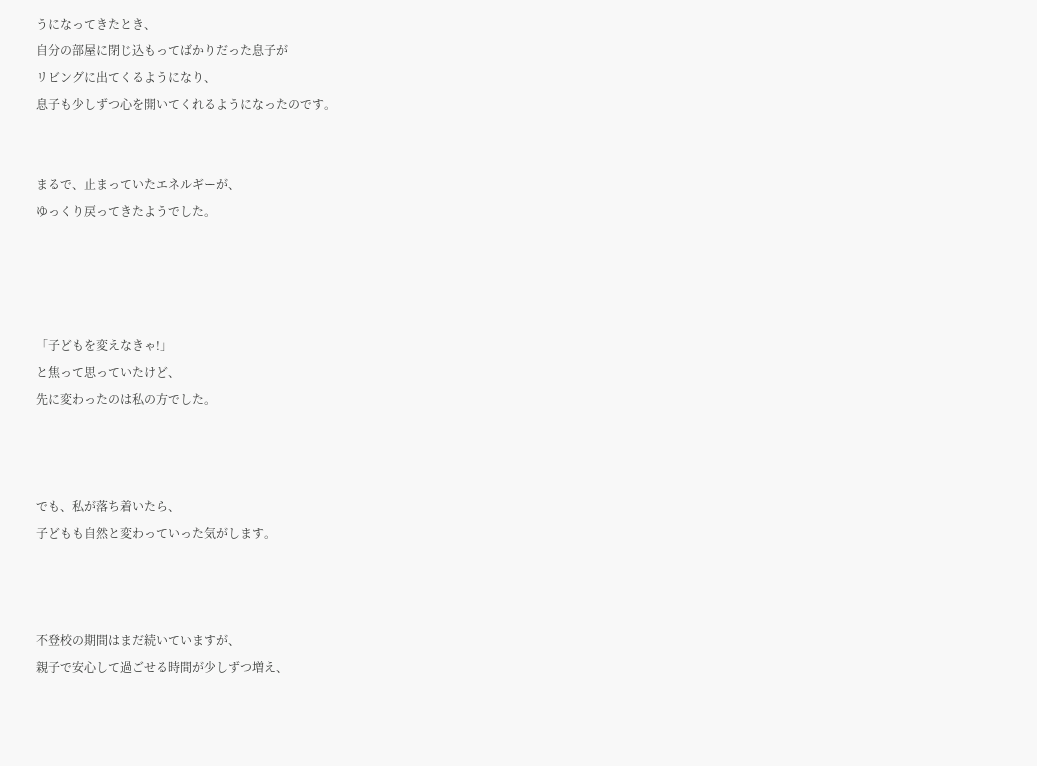うになってきたとき、
自分の部屋に閉じ込もってばかりだった息子が
リビングに出てくるようになり、
息子も少しずつ心を開いてくれるようになったのです。


まるで、止まっていたエネルギーが、
ゆっくり戻ってきたようでした。




「子どもを変えなきゃ!」
と焦って思っていたけど、
先に変わったのは私の方でした。



でも、私が落ち着いたら、
子どもも自然と変わっていった気がします。



不登校の期間はまだ続いていますが、
親子で安心して過ごせる時間が少しずつ増え、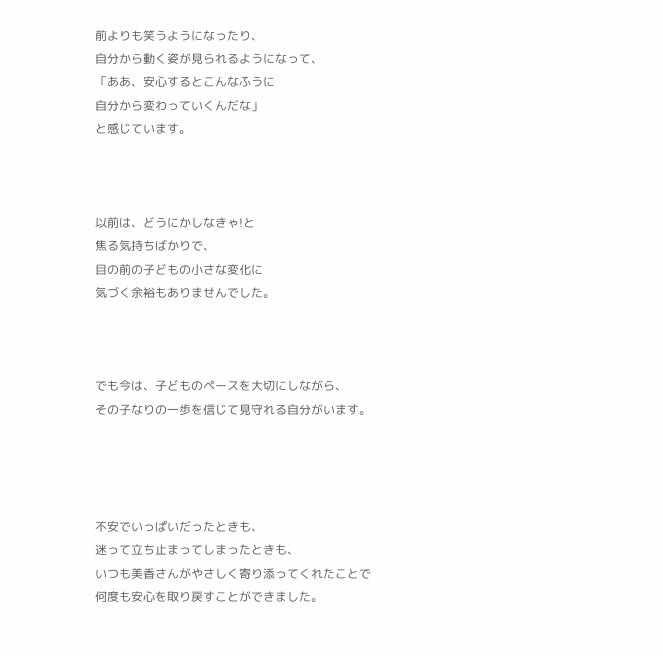前よりも笑うようになったり、
自分から動く姿が見られるようになって、
「ああ、安心するとこんなふうに
自分から変わっていくんだな」
と感じています。



以前は、どうにかしなきゃ!と
焦る気持ちばかりで、
目の前の子どもの小さな変化に
気づく余裕もありませんでした。



でも今は、子どものペースを大切にしながら、
その子なりの一歩を信じて見守れる自分がいます。




不安でいっぱいだったときも、
迷って立ち止まってしまったときも、
いつも美香さんがやさしく寄り添ってくれたことで
何度も安心を取り戻すことができました。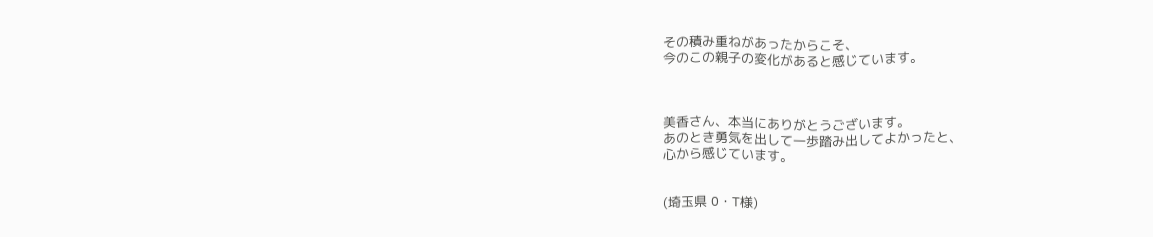その積み重ねがあったからこそ、
今のこの親子の変化があると感じています。



美香さん、本当にありがとうございます。
あのとき勇気を出して一歩踏み出してよかったと、
心から感じています。


(埼玉県 O・T様)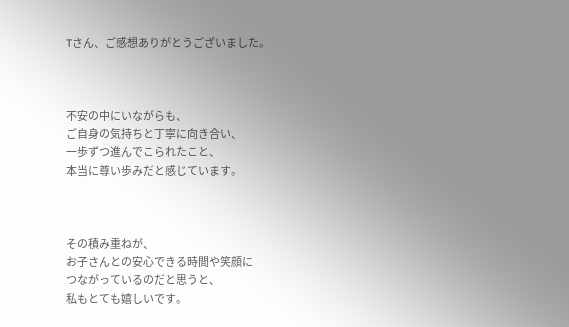Tさん、ご感想ありがとうございました。



不安の中にいながらも、
ご自身の気持ちと丁寧に向き合い、
一歩ずつ進んでこられたこと、
本当に尊い歩みだと感じています。



その積み重ねが、
お子さんとの安心できる時間や笑顔に
つながっているのだと思うと、
私もとても嬉しいです。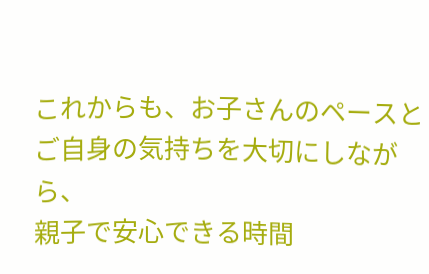これからも、お子さんのペースと
ご自身の気持ちを大切にしながら、
親子で安心できる時間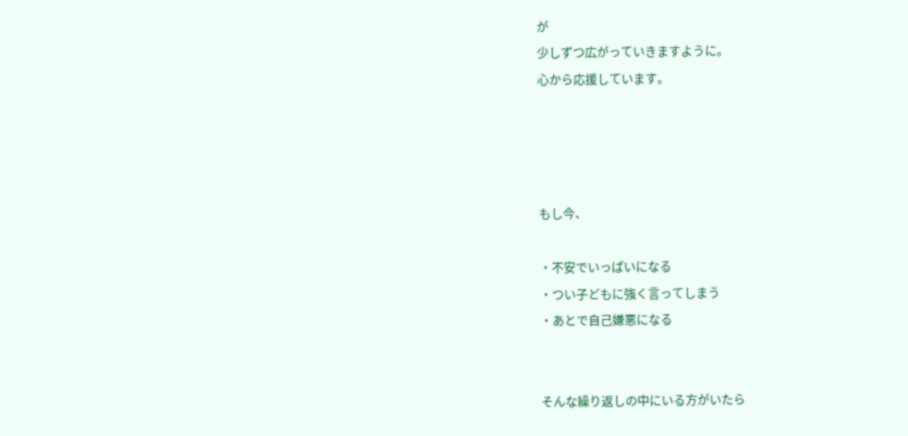が
少しずつ広がっていきますように。
心から応援しています。




もし今、

・不安でいっぱいになる
・つい子どもに強く言ってしまう
・あとで自己嫌悪になる


そんな繰り返しの中にいる方がいたら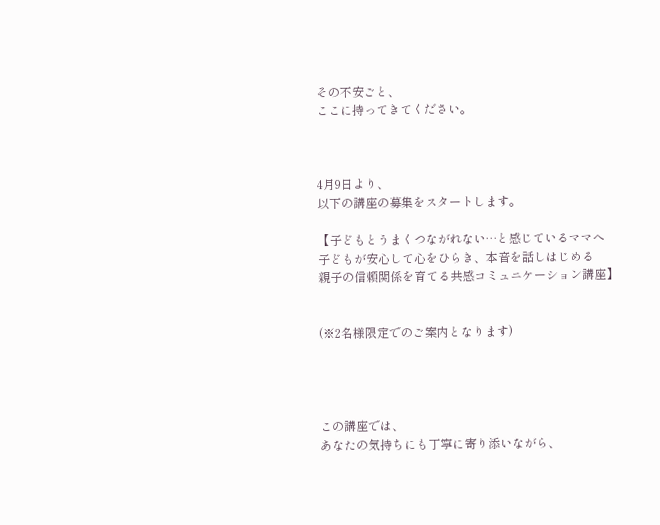その不安ごと、
ここに持ってきてください。



4月9日より、
以下の講座の募集をスタートします。

【子どもとうまくつながれない…と感じているママへ
子どもが安心して心をひらき、本音を話しはじめる
親子の信頼関係を育てる共感コミュニケーション講座】


(※2名様限定でのご案内となります)




この講座では、
あなたの気持ちにも丁寧に寄り添いながら、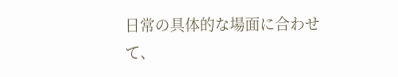日常の具体的な場面に合わせて、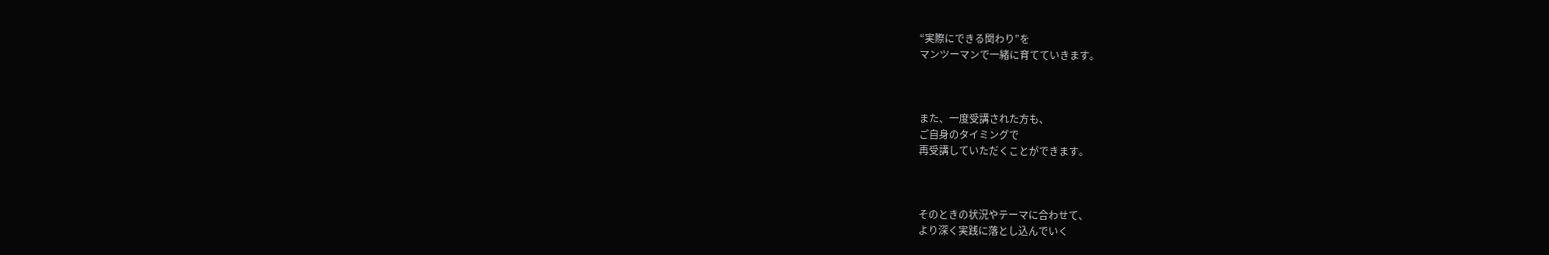“実際にできる関わり”を
マンツーマンで一緒に育てていきます。



また、一度受講された方も、
ご自身のタイミングで
再受講していただくことができます。



そのときの状況やテーマに合わせて、
より深く実践に落とし込んでいく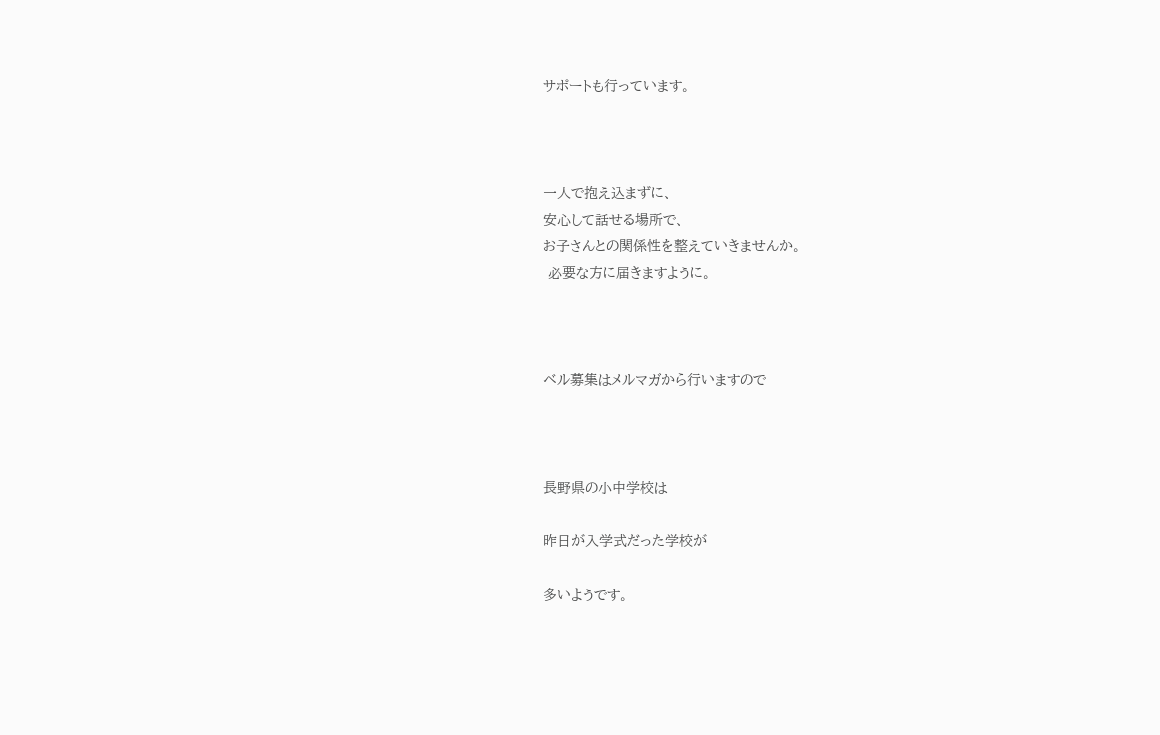サポートも行っています。



一人で抱え込まずに、
安心して話せる場所で、
お子さんとの関係性を整えていきませんか。
 必要な方に届きますように。



ベル募集はメルマガから行いますので



長野県の小中学校は

昨日が入学式だった学校が

多いようです。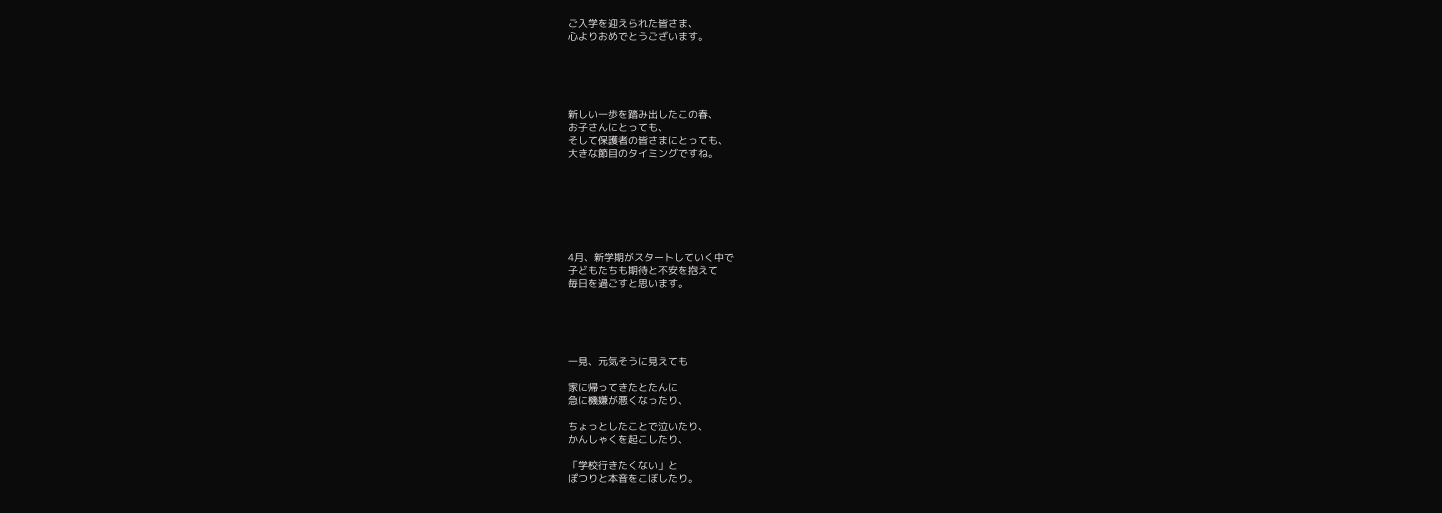ご入学を迎えられた皆さま、
心よりおめでとうございます。





新しい一歩を踏み出したこの春、
お子さんにとっても、
そして保護者の皆さまにとっても、
大きな節目のタイミングですね。







4月、新学期がスタートしていく中で
子どもたちも期待と不安を抱えて
毎日を過ごすと思います。





一見、元気そうに見えても

家に帰ってきたとたんに
急に機嫌が悪くなったり、

ちょっとしたことで泣いたり、
かんしゃくを起こしたり、

「学校行きたくない」と
ぽつりと本音をこぼしたり。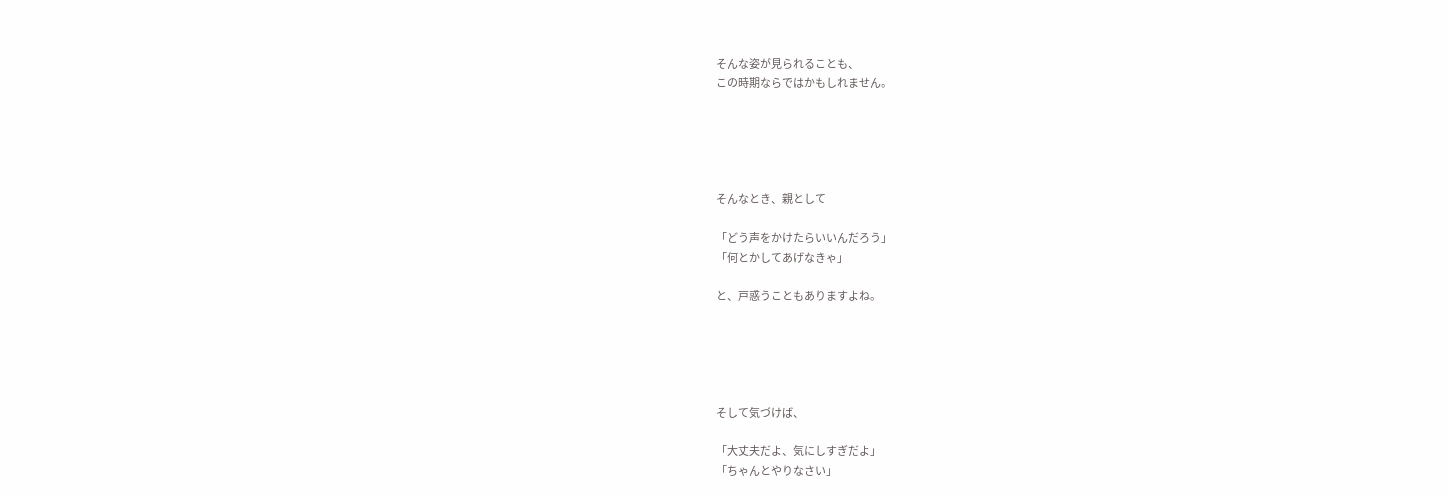そんな姿が見られることも、
この時期ならではかもしれません。





そんなとき、親として

「どう声をかけたらいいんだろう」
「何とかしてあげなきゃ」

と、戸惑うこともありますよね。





そして気づけば、

「大丈夫だよ、気にしすぎだよ」
「ちゃんとやりなさい」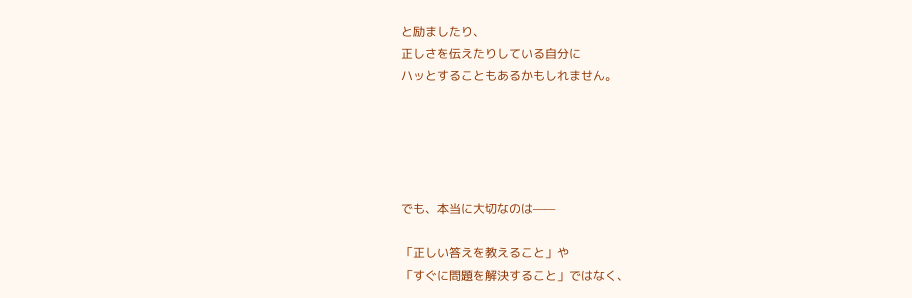と励ましたり、
正しさを伝えたりしている自分に
ハッとすることもあるかもしれません。





でも、本当に大切なのは——

「正しい答えを教えること」や
「すぐに問題を解決すること」ではなく、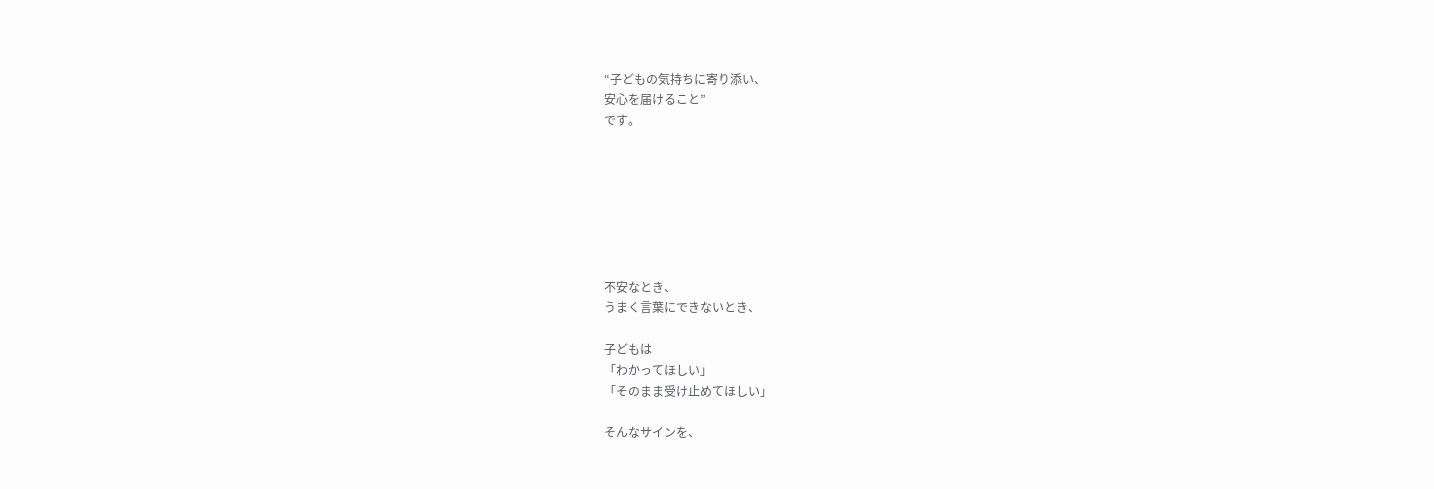“子どもの気持ちに寄り添い、
安心を届けること”
です。







不安なとき、
うまく言葉にできないとき、

子どもは
「わかってほしい」
「そのまま受け止めてほしい」

そんなサインを、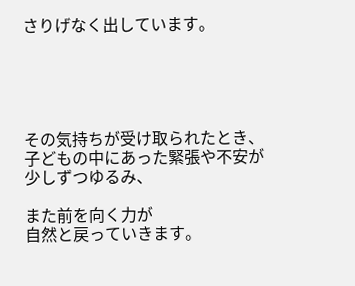さりげなく出しています。





その気持ちが受け取られたとき、
子どもの中にあった緊張や不安が
少しずつゆるみ、

また前を向く力が
自然と戻っていきます。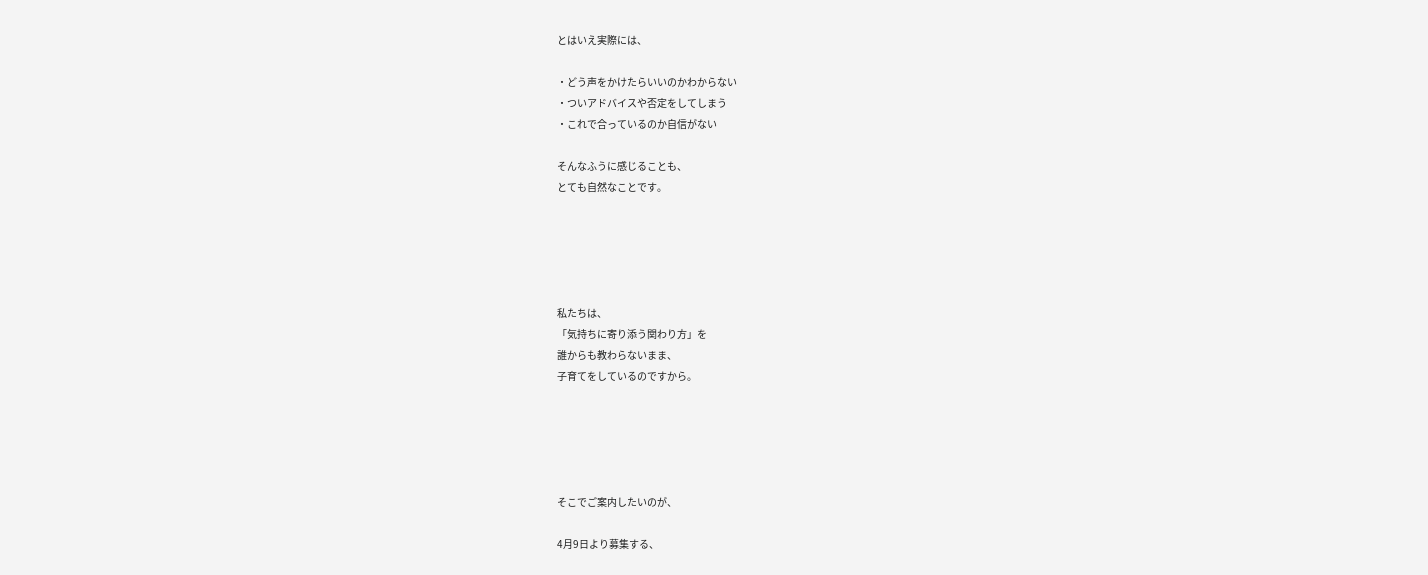とはいえ実際には、

・どう声をかけたらいいのかわからない
・ついアドバイスや否定をしてしまう
・これで合っているのか自信がない

そんなふうに感じることも、
とても自然なことです。





私たちは、
「気持ちに寄り添う関わり方」を
誰からも教わらないまま、
子育てをしているのですから。





そこでご案内したいのが、

4月9日より募集する、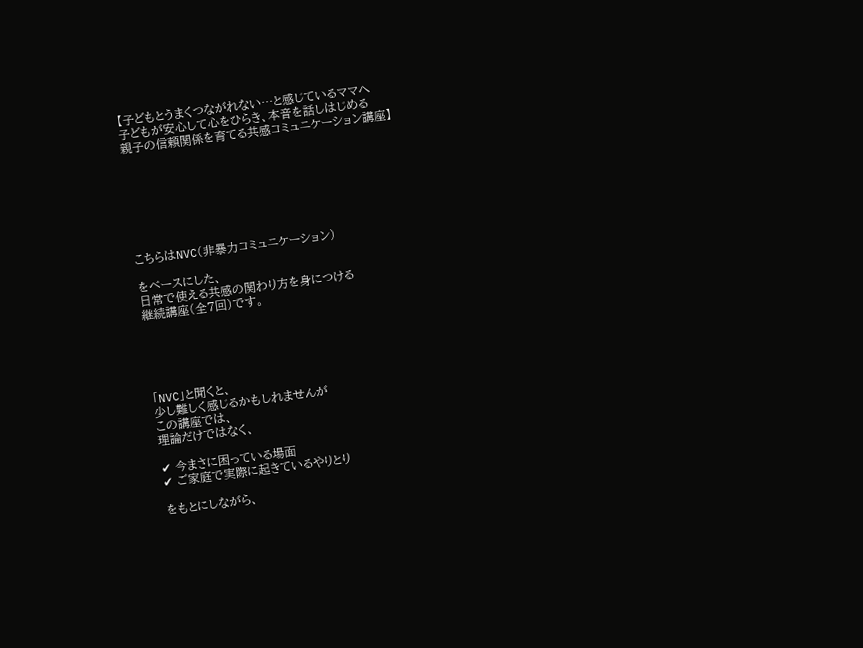【子どもとうまくつながれない…と感じているママへ
子どもが安心して心をひらき、本音を話しはじめる
親子の信頼関係を育てる共感コミュニケーション講座】







こちらはNVC(非暴力コミュニケーション)

をベースにした、
日常で使える共感の関わり方を身につける
継続講座(全7回)です。





「NVC」と聞くと、
少し難しく感じるかもしれませんが
この講座では、
理論だけではなく、

✔ 今まさに困っている場面
✔ ご家庭で実際に起きているやりとり

をもとにしながら、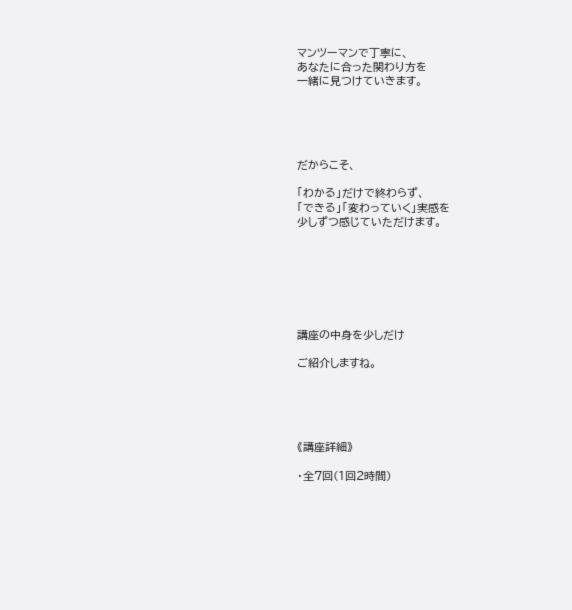マンツーマンで丁寧に、
あなたに合った関わり方を
一緒に見つけていきます。





だからこそ、

「わかる」だけで終わらず、
「できる」「変わっていく」実感を
少しずつ感じていただけます。







講座の中身を少しだけ

ご紹介しますね。





《講座詳細》

・全7回(1回2時間)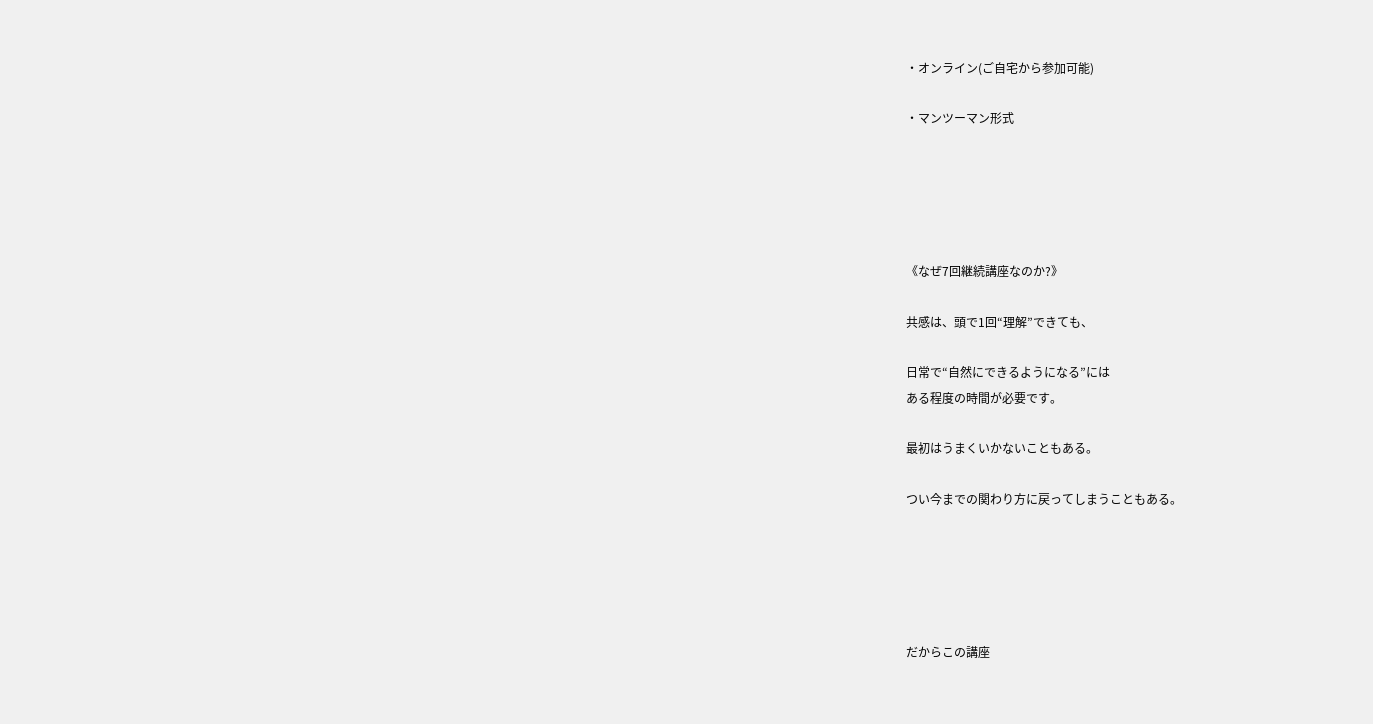・オンライン(ご自宅から参加可能)

・マンツーマン形式





《なぜ7回継続講座なのか?》

共感は、頭で1回“理解”できても、

日常で“自然にできるようになる”には
ある程度の時間が必要です。

最初はうまくいかないこともある。

つい今までの関わり方に戻ってしまうこともある。





だからこの講座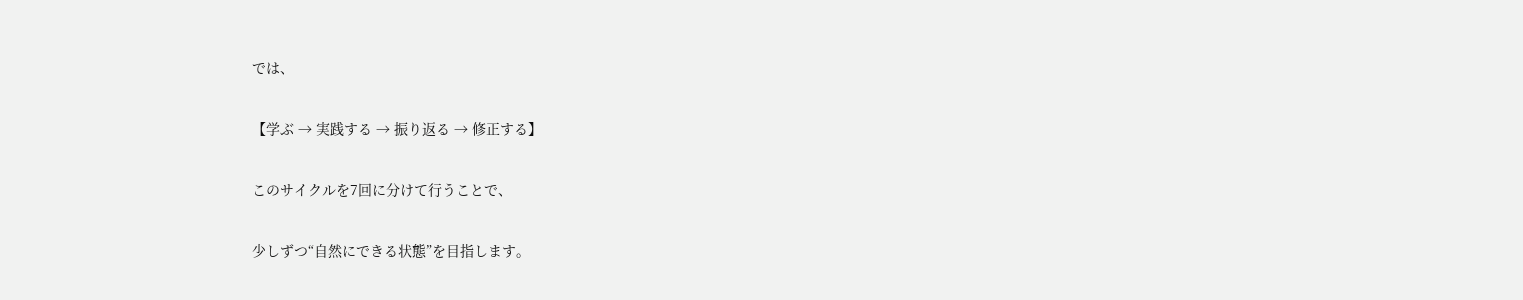では、

【学ぶ → 実践する → 振り返る → 修正する】

このサイクルを7回に分けて行うことで、

少しずつ“自然にできる状態”を目指します。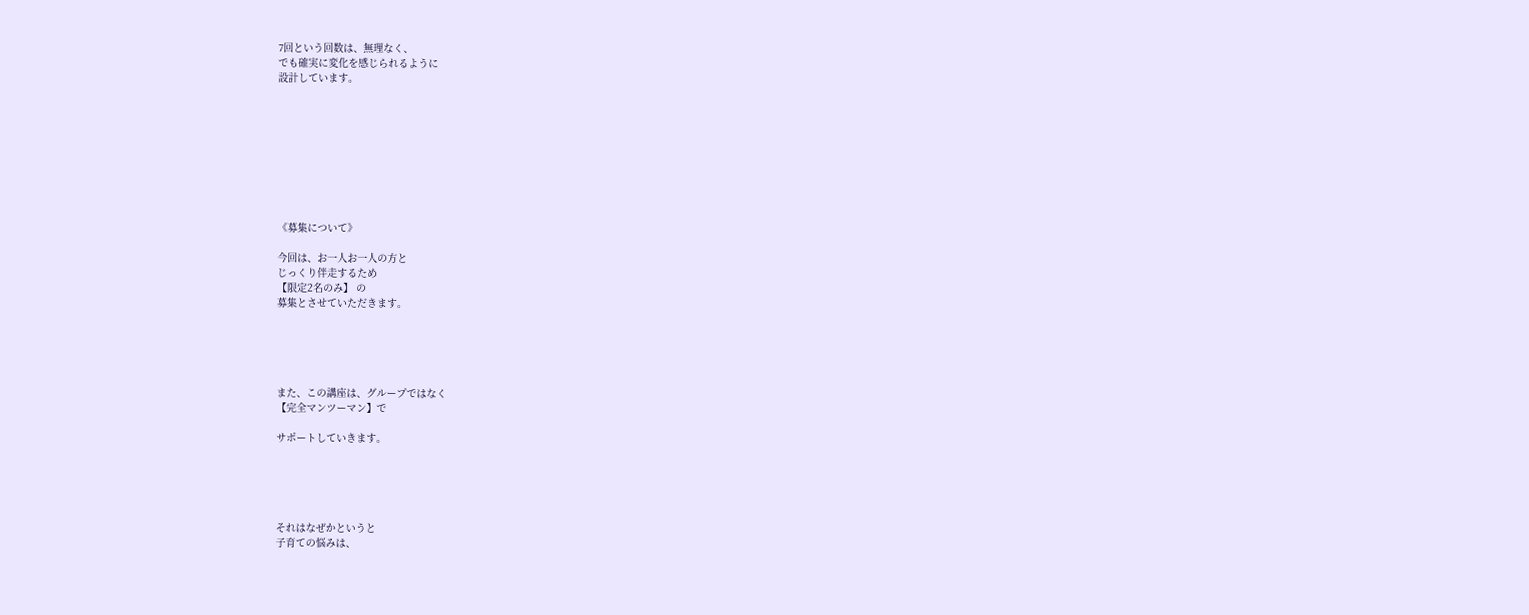7回という回数は、無理なく、
でも確実に変化を感じられるように
設計しています。









《募集について》

今回は、お一人お一人の方と
じっくり伴走するため
【限定2名のみ】 の
募集とさせていただきます。





また、この講座は、グループではなく
【完全マンツーマン】で

サポートしていきます。





それはなぜかというと
子育ての悩みは、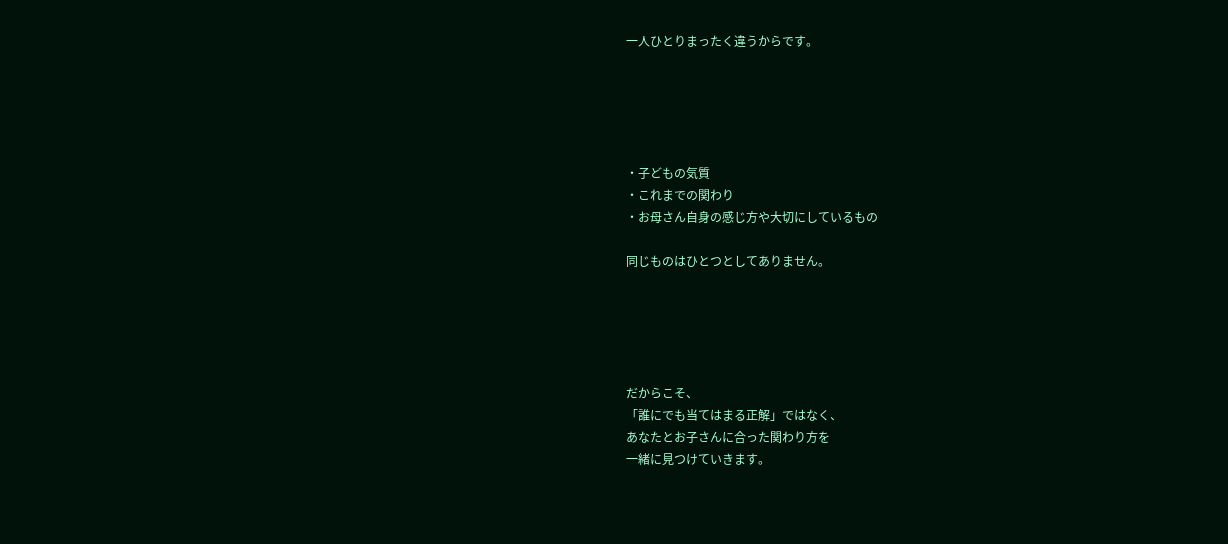一人ひとりまったく違うからです。





・子どもの気質
・これまでの関わり
・お母さん自身の感じ方や大切にしているもの

同じものはひとつとしてありません。





だからこそ、
「誰にでも当てはまる正解」ではなく、
あなたとお子さんに合った関わり方を
一緒に見つけていきます。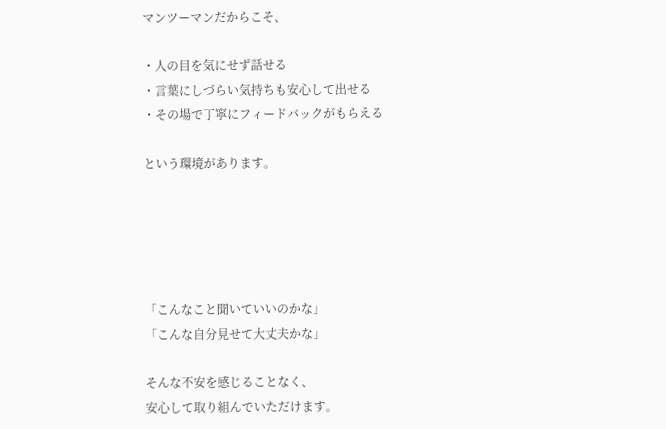マンツーマンだからこそ、

・人の目を気にせず話せる
・言葉にしづらい気持ちも安心して出せる
・その場で丁寧にフィードバックがもらえる

という環境があります。





「こんなこと聞いていいのかな」
「こんな自分見せて大丈夫かな」

そんな不安を感じることなく、
安心して取り組んでいただけます。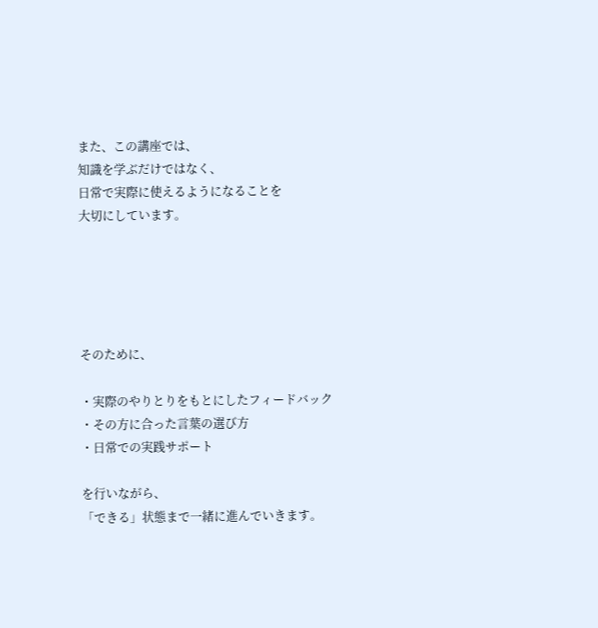また、この講座では、
知識を学ぶだけではなく、
日常で実際に使えるようになることを
大切にしています。





そのために、

・実際のやりとりをもとにしたフィードバック
・その方に合った言葉の選び方
・日常での実践サポート

を行いながら、
「できる」状態まで一緒に進んでいきます。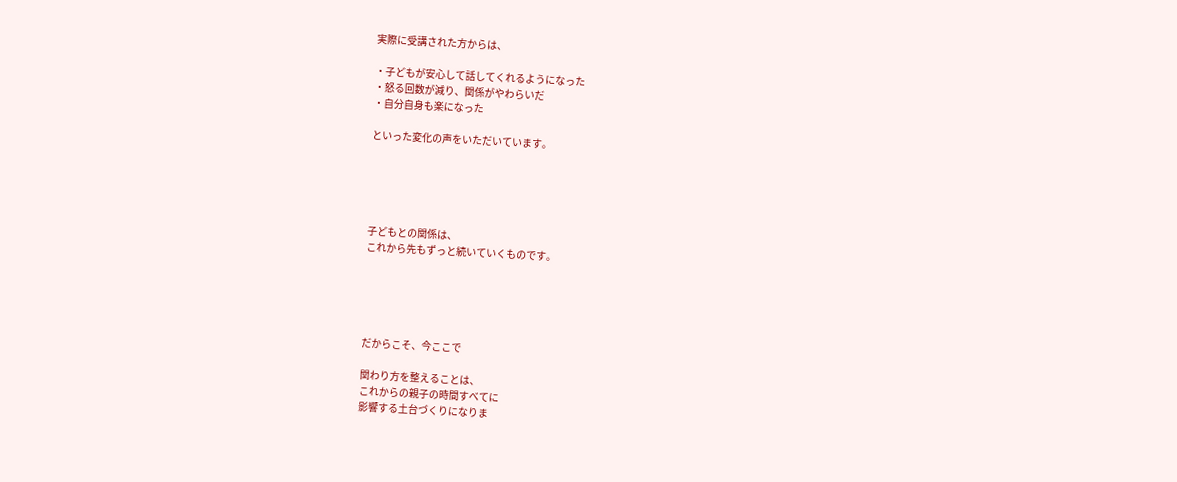実際に受講された方からは、

・子どもが安心して話してくれるようになった
・怒る回数が減り、関係がやわらいだ
・自分自身も楽になった

といった変化の声をいただいています。





子どもとの関係は、
これから先もずっと続いていくものです。





だからこそ、今ここで

関わり方を整えることは、
これからの親子の時間すべてに
影響する土台づくりになりま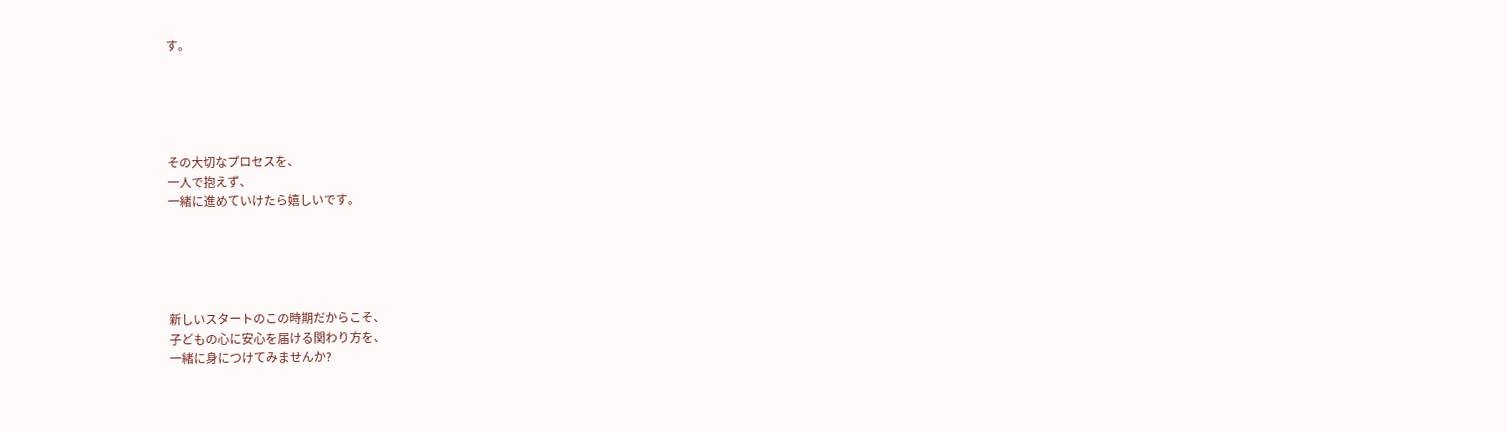す。





その大切なプロセスを、
一人で抱えず、
一緒に進めていけたら嬉しいです。





新しいスタートのこの時期だからこそ、
子どもの心に安心を届ける関わり方を、
一緒に身につけてみませんか?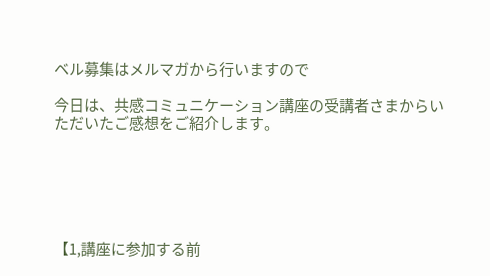ベル募集はメルマガから行いますので

今日は、共感コミュニケーション講座の受講者さまからいただいたご感想をご紹介します。






【1,講座に参加する前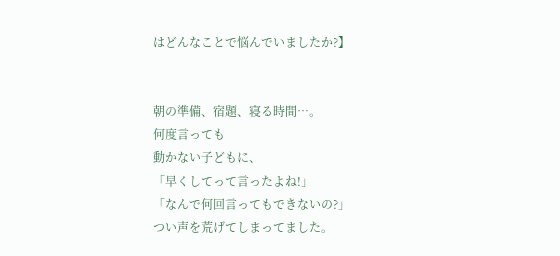はどんなことで悩んでいましたか?】


朝の準備、宿題、寝る時間…。
何度言っても
動かない子どもに、
「早くしてって言ったよね!」
「なんで何回言ってもできないの?」
つい声を荒げてしまってました。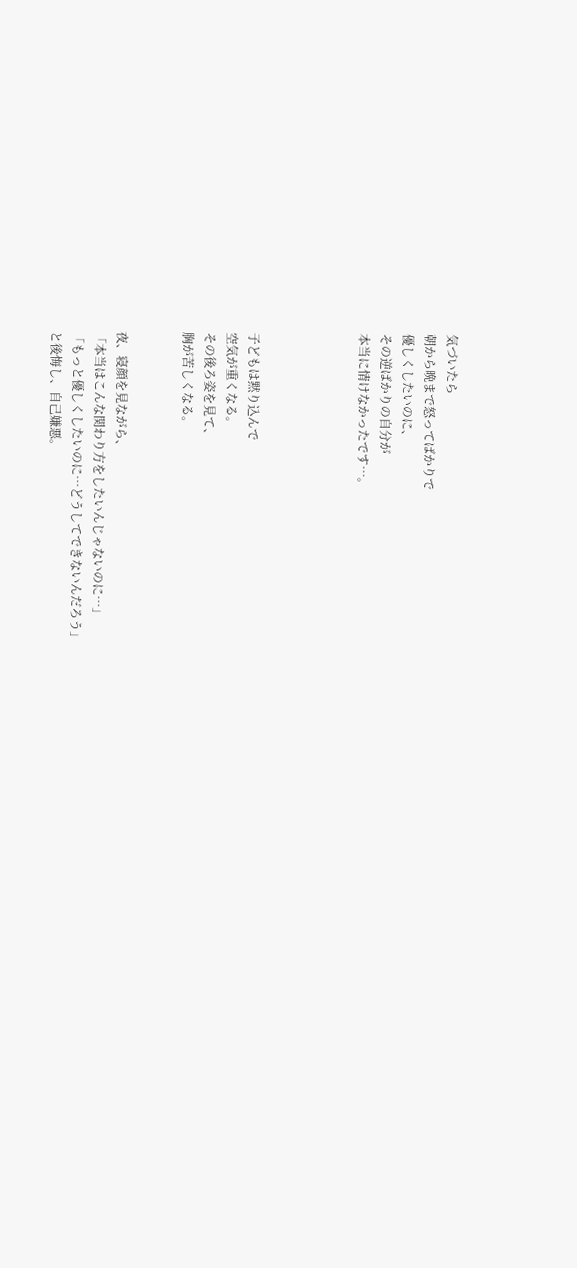気づいたら
朝から晩まで怒ってばかりで
優しくしたいのに、
その逆ばかりの自分が
本当に情けなかったです…。




子どもは黙り込んで
空気が重くなる。
その後ろ姿を見て、
胸が苦しくなる。


夜、寝顔を見ながら、
「本当はこんな関わり方をしたいんじゃないのに…」
「もっと優しくしたいのに…どうしてできないんだろう」
と後悔し、自己嫌悪。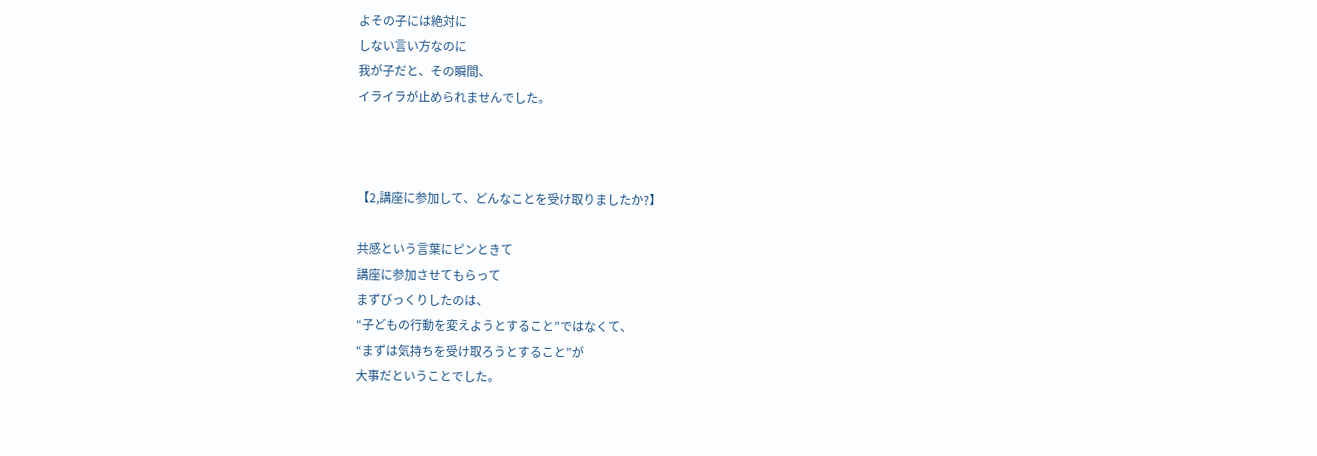よその子には絶対に
しない言い方なのに
我が子だと、その瞬間、
イライラが止められませんでした。



【2,講座に参加して、どんなことを受け取りましたか?】

共感という言葉にピンときて
講座に参加させてもらって
まずびっくりしたのは、
“子どもの行動を変えようとすること”ではなくて、
“まずは気持ちを受け取ろうとすること”が
大事だということでした。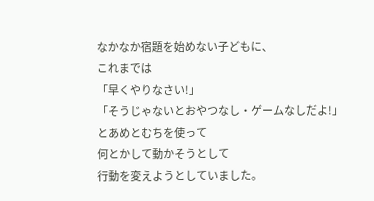なかなか宿題を始めない子どもに、
これまでは
「早くやりなさい!」
「そうじゃないとおやつなし・ゲームなしだよ!」
とあめとむちを使って
何とかして動かそうとして
行動を変えようとしていました。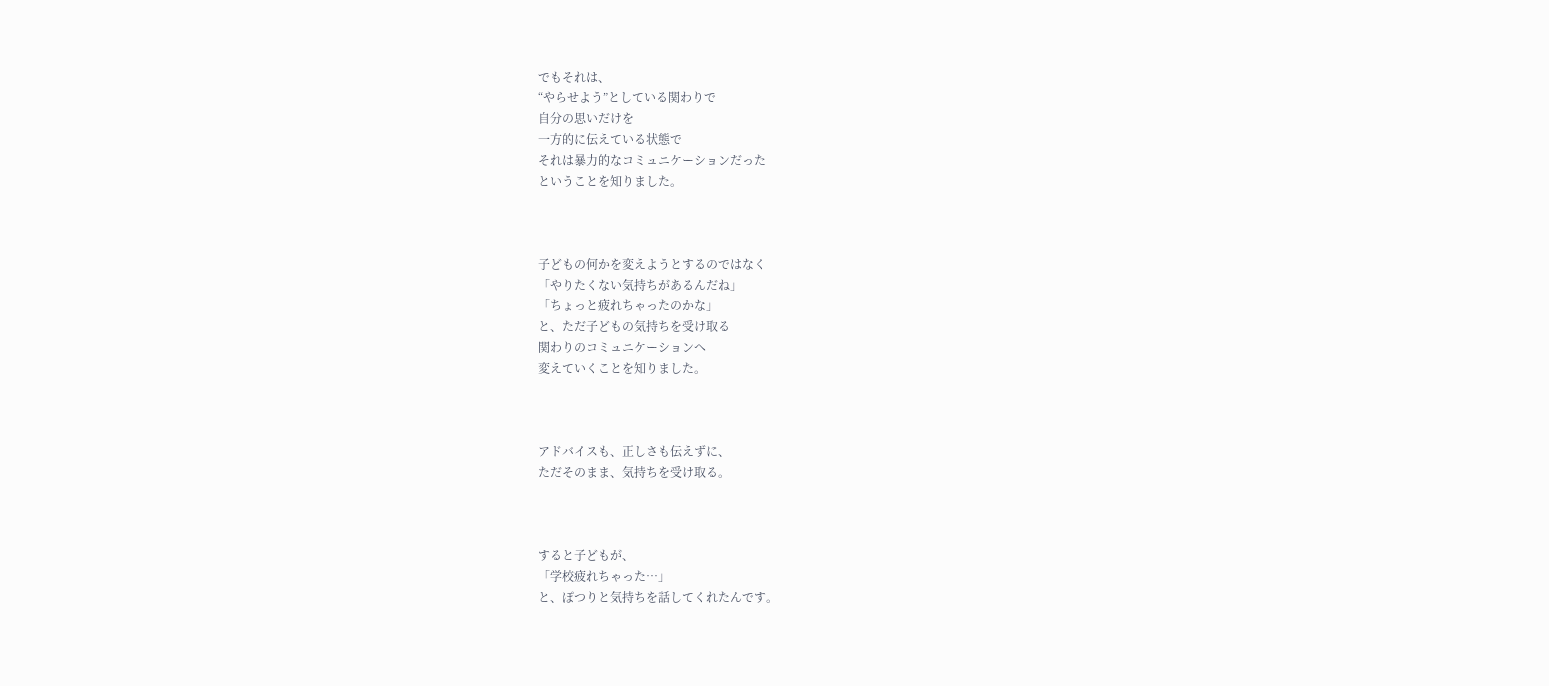でもそれは、
“やらせよう”としている関わりで
自分の思いだけを
一方的に伝えている状態で
それは暴力的なコミュニケーションだった
ということを知りました。



子どもの何かを変えようとするのではなく
「やりたくない気持ちがあるんだね」
「ちょっと疲れちゃったのかな」
と、ただ子どもの気持ちを受け取る
関わりのコミュニケーションへ
変えていくことを知りました。



アドバイスも、正しさも伝えずに、
ただそのまま、気持ちを受け取る。



すると子どもが、
「学校疲れちゃった…」
と、ぽつりと気持ちを話してくれたんです。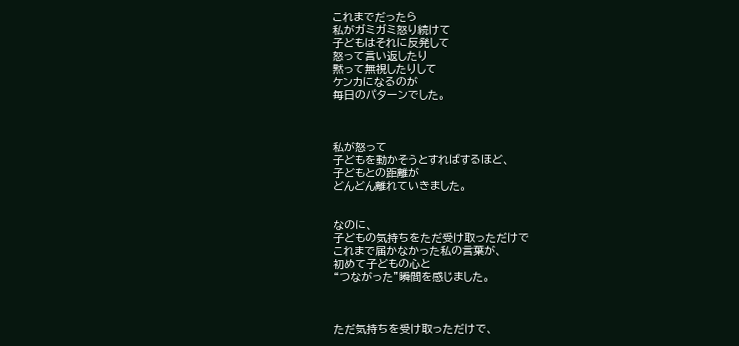これまでだったら
私がガミガミ怒り続けて
子どもはそれに反発して
怒って言い返したり
黙って無視したりして
ケンカになるのが
毎日のパターンでした。



私が怒って
子どもを動かそうとすればするほど、
子どもとの距離が
どんどん離れていきました。


なのに、
子どもの気持ちをただ受け取っただけで
これまで届かなかった私の言葉が、
初めて子どもの心と
“つながった”瞬間を感じました。



ただ気持ちを受け取っただけで、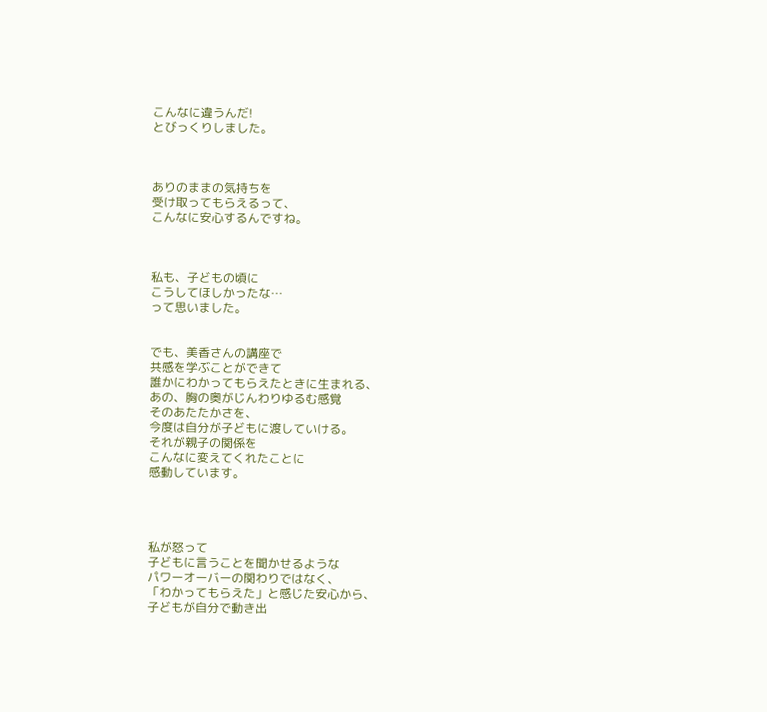こんなに違うんだ!
とびっくりしました。



ありのままの気持ちを
受け取ってもらえるって、
こんなに安心するんですね。



私も、子どもの頃に
こうしてほしかったな…
って思いました。


でも、美香さんの講座で
共感を学ぶことができて
誰かにわかってもらえたときに生まれる、
あの、胸の奥がじんわりゆるむ感覚
そのあたたかさを、
今度は自分が子どもに渡していける。
それが親子の関係を
こんなに変えてくれたことに
感動しています。




私が怒って
子どもに言うことを聞かせるような
パワーオーバーの関わりではなく、
「わかってもらえた」と感じた安心から、
子どもが自分で動き出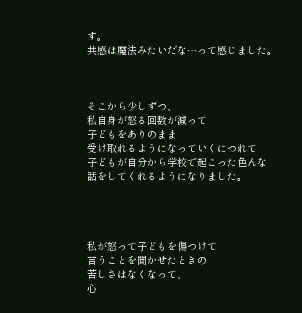す。
共感は魔法みたいだな…って感じました。



そこから少しずつ、
私自身が怒る回数が減って
子どもをありのまま
受け取れるようになっていくにつれて
子どもが自分から学校で起こった色んな
話をしてくれるようになりました。




私が怒って子どもを傷つけて
言うことを聞かせたときの
苦しさはなくなって、
心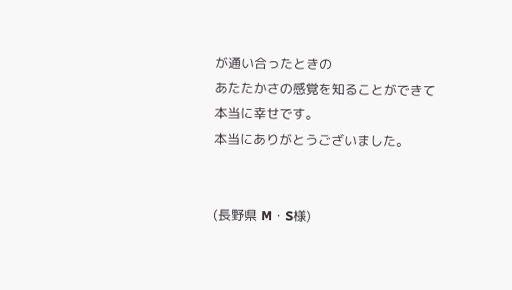が通い合ったときの
あたたかさの感覚を知ることができて
本当に幸せです。
本当にありがとうございました。


(長野県 M・S様)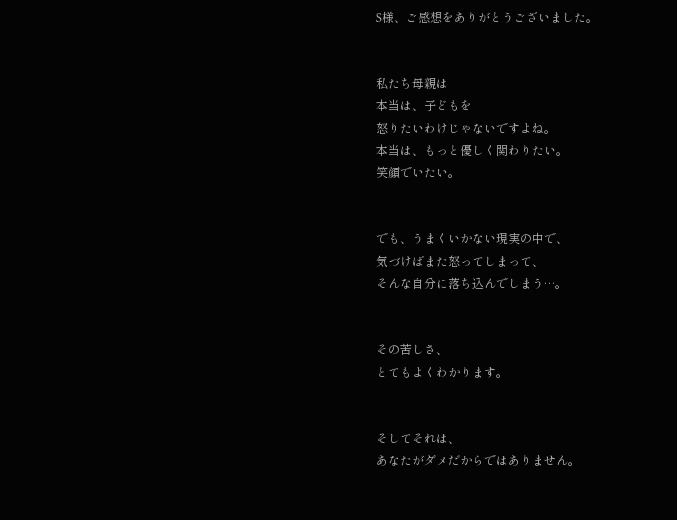S様、ご感想をありがとうございました。


私たち母親は
本当は、子どもを
怒りたいわけじゃないですよね。
本当は、もっと優しく関わりたい。
笑顔でいたい。


でも、うまくいかない現実の中で、
気づけばまた怒ってしまって、
そんな自分に落ち込んでしまう…。


その苦しさ、
とてもよくわかります。


そしてそれは、
あなたがダメだからではありません。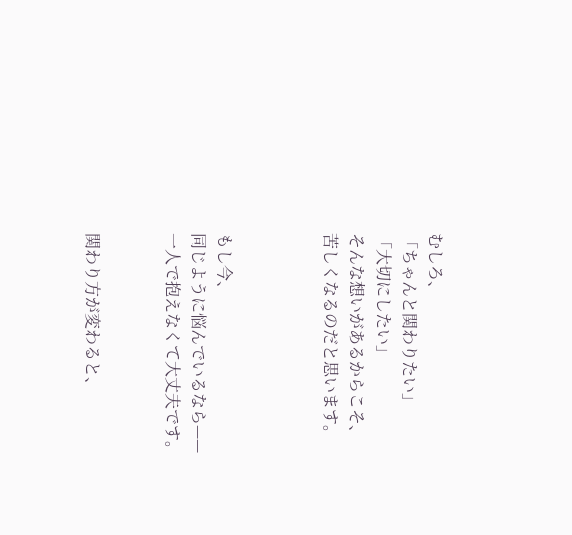むしろ、
「ちゃんと関わりたい」
「大切にしたい」
そんな想いがあるからこそ、
苦しくなるのだと思います。



もし今、
同じように悩んでいるなら——
一人で抱えなくて大丈夫です。


関わり方が変わると、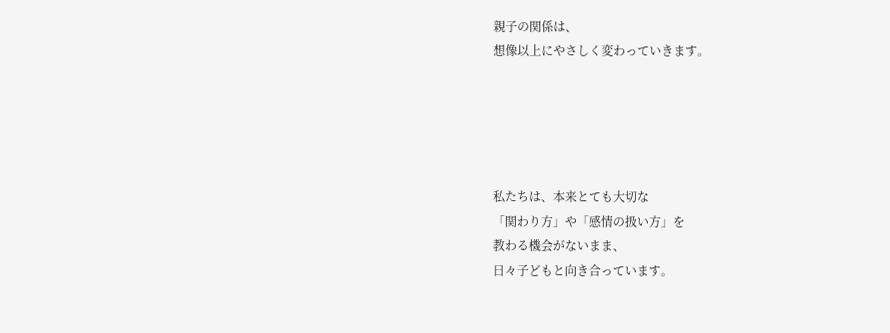親子の関係は、
想像以上にやさしく変わっていきます。





私たちは、本来とても大切な
「関わり方」や「感情の扱い方」を
教わる機会がないまま、
日々子どもと向き合っています。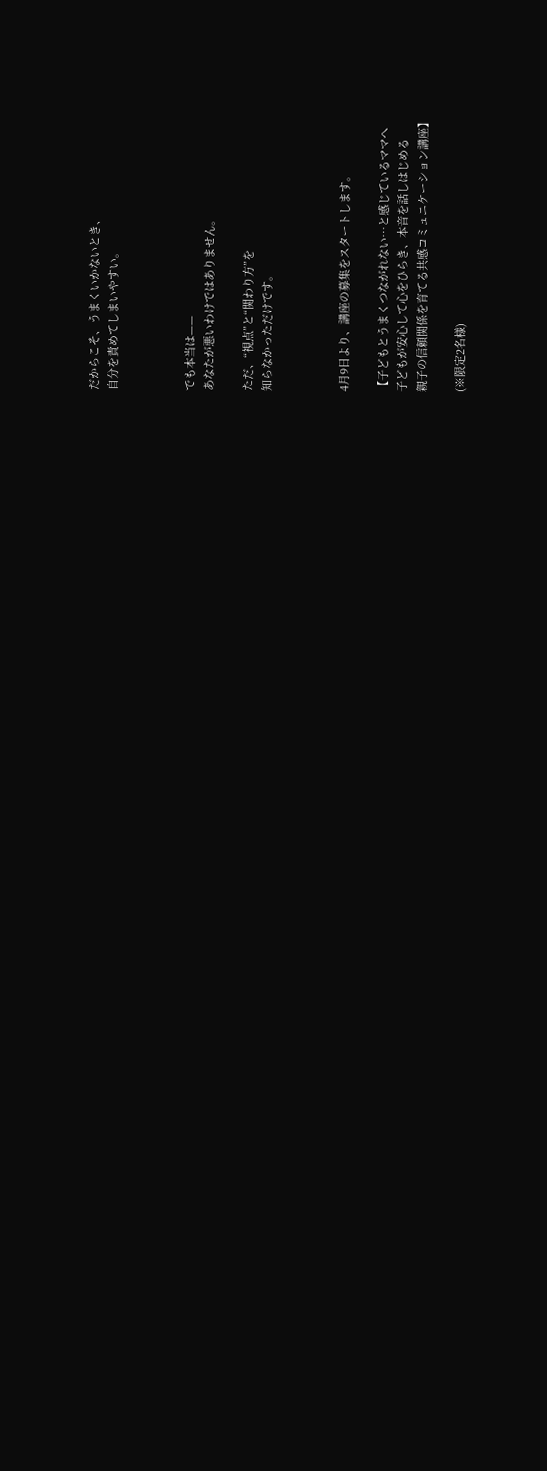だからこそ、うまくいかないとき、
自分を責めてしまいやすい。



でも本当は——
あなたが悪いわけではありません。

ただ、“視点”と“関わり方”を
知らなかっただけです。



4月9日より、講座の募集をスタートします。

【子どもとうまくつながれない…と感じているママへ
子どもが安心して心をひらき、本音を話しはじめる
親子の信頼関係を育てる共感コミュニケーション講座】

(※限定2名様)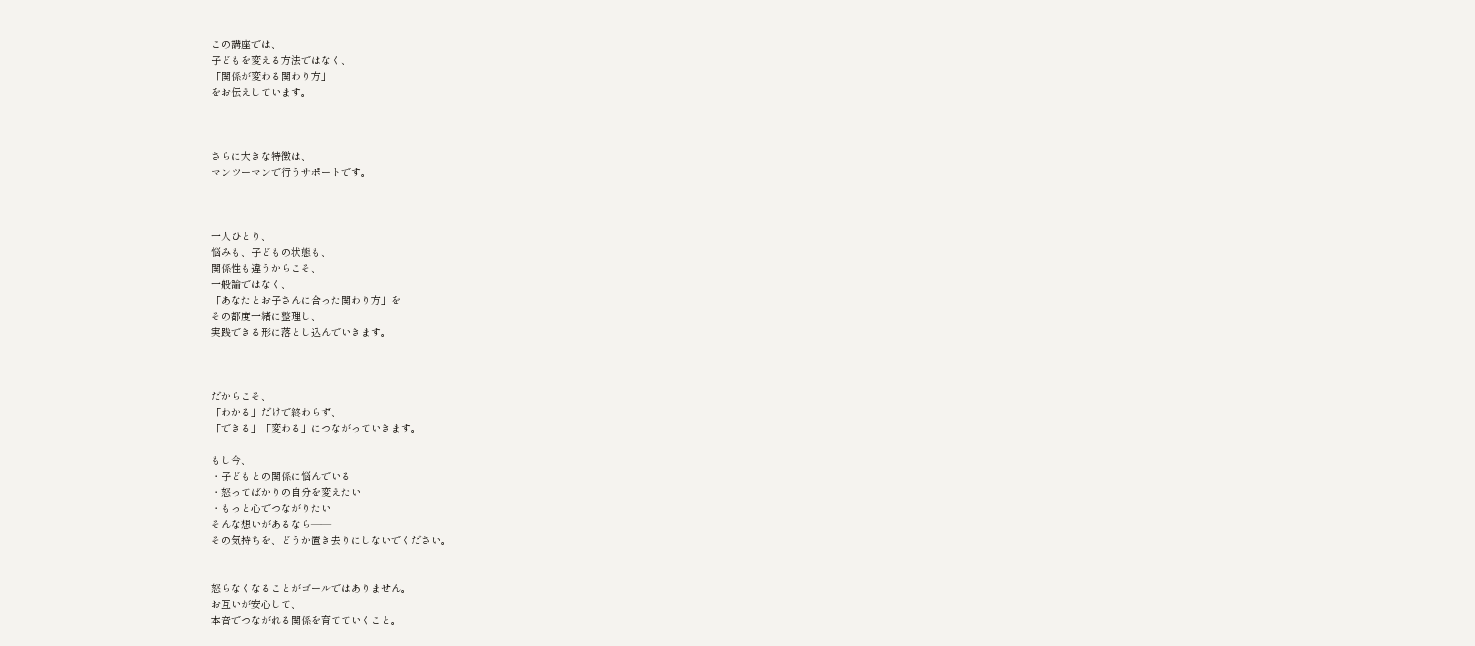この講座では、
子どもを変える方法ではなく、
「関係が変わる関わり方」
をお伝えしています。



さらに大きな特徴は、
マンツーマンで行うサポートです。



一人ひとり、
悩みも、子どもの状態も、
関係性も違うからこそ、
一般論ではなく、
「あなたとお子さんに合った関わり方」を
その都度一緒に整理し、
実践できる形に落とし込んでいきます。



だからこそ、
「わかる」だけで終わらず、
「できる」「変わる」につながっていきます。

もし今、
・子どもとの関係に悩んでいる
・怒ってばかりの自分を変えたい
・もっと心でつながりたい
そんな想いがあるなら——
その気持ちを、どうか置き去りにしないでください。


怒らなくなることがゴールではありません。
お互いが安心して、
本音でつながれる関係を育てていくこと。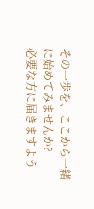その一歩を、ここから一緒に始めてみませんか?
必要な方に届きますよう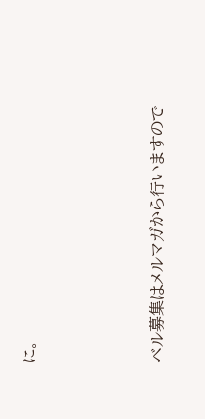に。




ベル募集はメルマガから行いますので